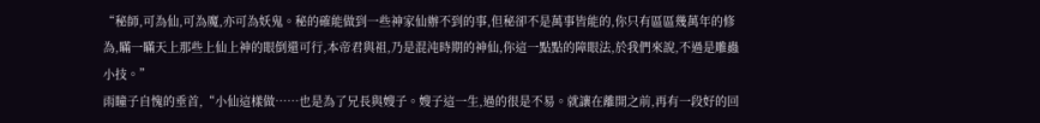“秘師,可為仙,可為魔,亦可為妖鬼。秘的確能做到一些神家仙辦不到的事,但秘卻不是萬事皆能的,你只有區區幾萬年的修為,瞞一瞞天上那些上仙上神的眼倒還可行,本帝君與祖,乃是混沌時期的神仙,你這一點點的障眼法,於我們來說,不過是雕蟲小技。”
雨瞳子自愧的垂首,“小仙這樣做……也是為了兄長與嫂子。嫂子這一生,過的很是不易。就讓在離開之前,再有一段好的回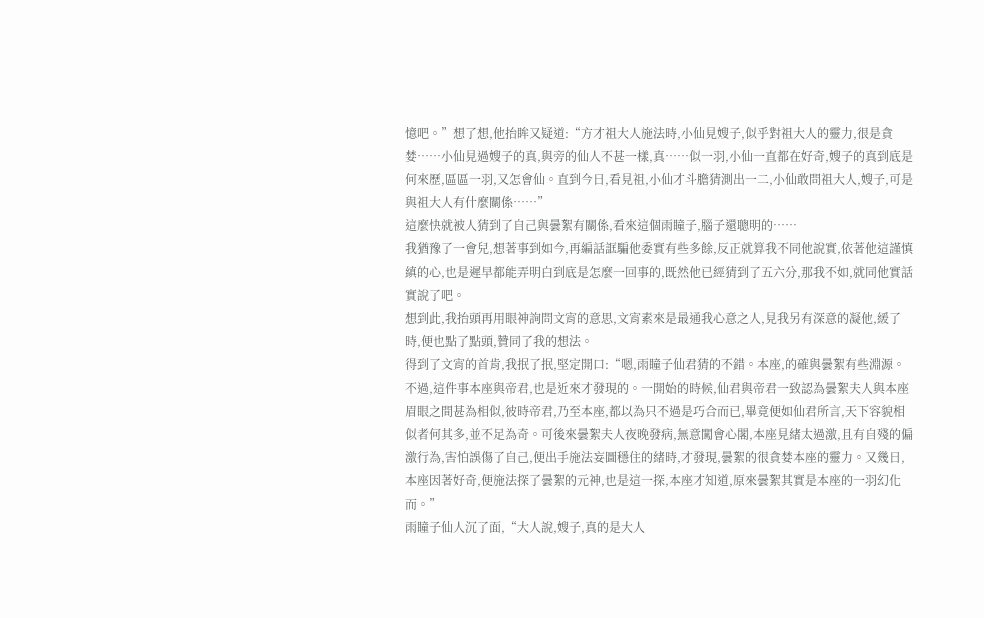憶吧。”想了想,他抬眸又疑道:“方才祖大人施法時,小仙見嫂子,似乎對祖大人的靈力,很是貪婪……小仙見過嫂子的真,與旁的仙人不甚一樣,真……似一羽,小仙一直都在好奇,嫂子的真到底是何來歷,區區一羽,又怎會仙。直到今日,看見祖,小仙才斗膽猜測出一二,小仙敢問祖大人,嫂子,可是與祖大人有什麼關係……”
這麼快就被人猜到了自己與曇絮有關係,看來這個雨瞳子,腦子還聰明的……
我猶豫了一會兒,想著事到如今,再編話誆騙他委實有些多餘,反正就算我不同他說實,依著他這謹慎縝的心,也是遲早都能弄明白到底是怎麼一回事的,既然他已經猜到了五六分,那我不如,就同他實話實說了吧。
想到此,我抬頭再用眼神詢問文宵的意思,文宵素來是最通我心意之人,見我另有深意的凝他,緩了時,便也點了點頭,贊同了我的想法。
得到了文宵的首肯,我抿了抿,堅定開口:“嗯,雨瞳子仙君猜的不錯。本座,的確與曇絮有些淵源。不過,這件事本座與帝君,也是近來才發現的。一開始的時候,仙君與帝君一致認為曇絮夫人與本座眉眼之間甚為相似,彼時帝君,乃至本座,都以為只不過是巧合而已,畢竟便如仙君所言,天下容貌相似者何其多,並不足為奇。可後來曇絮夫人夜晚發病,無意闖會心閣,本座見緒太過激,且有自殘的偏激行為,害怕誤傷了自己,便出手施法妄圖穩住的緒時,才發現,曇絮的很貪婪本座的靈力。又幾日,本座因著好奇,便施法探了曇絮的元神,也是這一探,本座才知道,原來曇絮其實是本座的一羽幻化而。”
雨瞳子仙人沉了面,“大人說,嫂子,真的是大人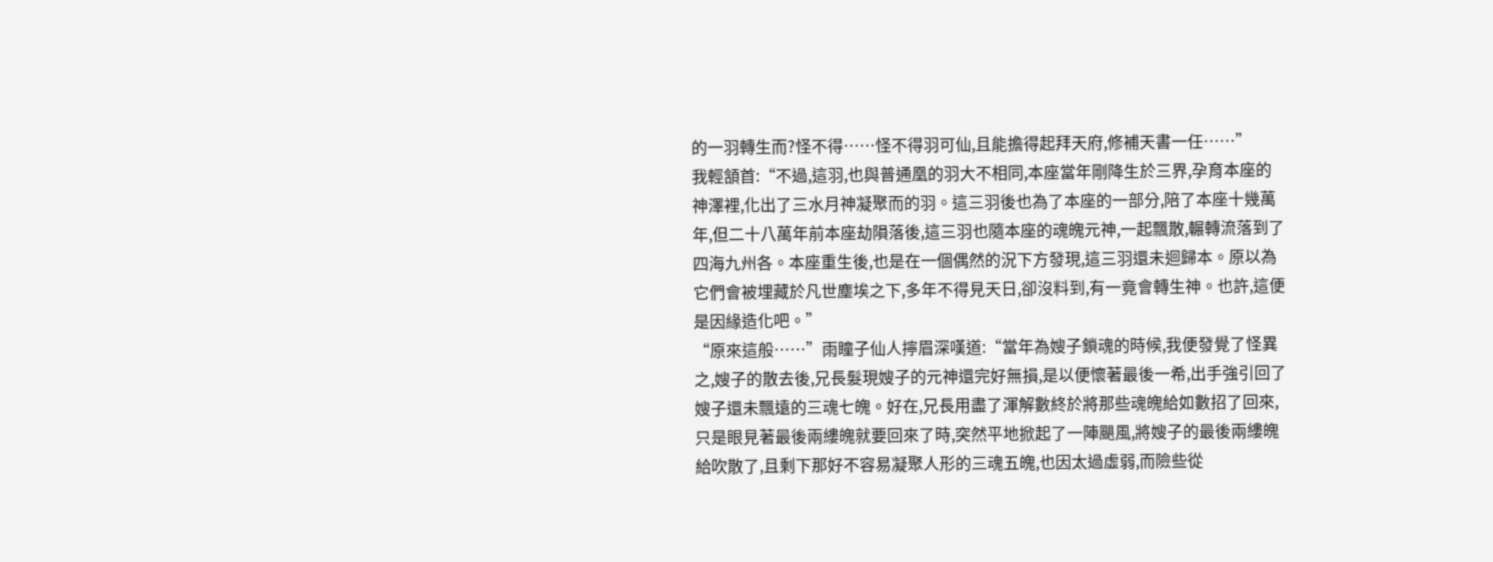的一羽轉生而?怪不得……怪不得羽可仙,且能擔得起拜天府,修補天書一任……”
我輕頷首:“不過,這羽,也與普通凰的羽大不相同,本座當年剛降生於三界,孕育本座的神澤裡,化出了三水月神凝聚而的羽。這三羽後也為了本座的一部分,陪了本座十幾萬年,但二十八萬年前本座劫隕落後,這三羽也隨本座的魂魄元神,一起飄散,輾轉流落到了四海九州各。本座重生後,也是在一個偶然的況下方發現,這三羽還未迴歸本。原以為它們會被埋藏於凡世塵埃之下,多年不得見天日,卻沒料到,有一竟會轉生神。也許,這便是因緣造化吧。”
“原來這般……”雨瞳子仙人擰眉深嘆道:“當年為嫂子鎖魂的時候,我便發覺了怪異之,嫂子的散去後,兄長髮現嫂子的元神還完好無損,是以便懷著最後一希,出手強引回了嫂子還未飄遠的三魂七魄。好在,兄長用盡了渾解數終於將那些魂魄給如數招了回來,只是眼見著最後兩縷魄就要回來了時,突然平地掀起了一陣颶風,將嫂子的最後兩縷魄給吹散了,且剩下那好不容易凝聚人形的三魂五魄,也因太過虛弱,而險些從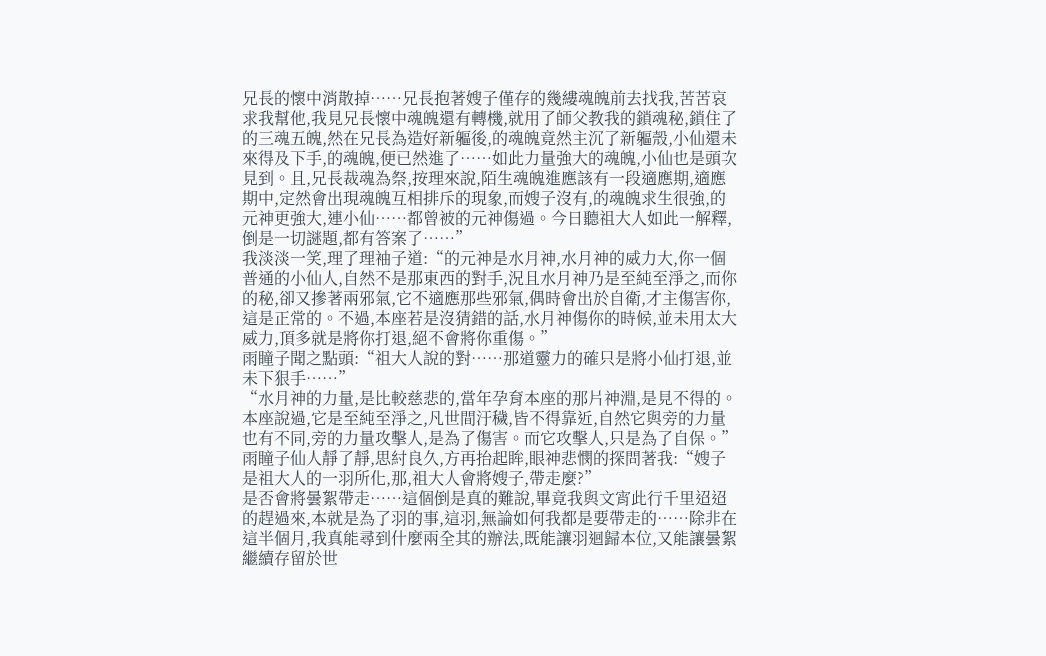兄長的懷中消散掉……兄長抱著嫂子僅存的幾縷魂魄前去找我,苦苦哀求我幫他,我見兄長懷中魂魄還有轉機,就用了師父教我的鎖魂秘,鎖住了的三魂五魄,然在兄長為造好新軀後,的魂魄竟然主沉了新軀殼,小仙還未來得及下手,的魂魄,便已然進了……如此力量強大的魂魄,小仙也是頭次見到。且,兄長裁魂為祭,按理來說,陌生魂魄進應該有一段適應期,適應期中,定然會出現魂魄互相排斥的現象,而嫂子沒有,的魂魄求生很強,的元神更強大,連小仙……都曾被的元神傷過。今日聽祖大人如此一解釋,倒是一切謎題,都有答案了……”
我淡淡一笑,理了理袖子道:“的元神是水月神,水月神的威力大,你一個普通的小仙人,自然不是那東西的對手,況且水月神乃是至純至淨之,而你的秘,卻又摻著兩邪氣,它不適應那些邪氣,偶時會出於自衛,才主傷害你,這是正常的。不過,本座若是沒猜錯的話,水月神傷你的時候,並未用太大威力,頂多就是將你打退,絕不會將你重傷。”
雨瞳子聞之點頭:“祖大人說的對……那道靈力的確只是將小仙打退,並未下狠手……”
“水月神的力量,是比較慈悲的,當年孕育本座的那片神淵,是見不得的。本座說過,它是至純至淨之,凡世間汙穢,皆不得靠近,自然它與旁的力量也有不同,旁的力量攻擊人,是為了傷害。而它攻擊人,只是為了自保。”
雨瞳子仙人靜了靜,思紂良久,方再抬起眸,眼神悲憫的探問著我:“嫂子是祖大人的一羽所化,那,祖大人會將嫂子,帶走麼?”
是否會將曇絮帶走……這個倒是真的難說,畢竟我與文宵此行千里迢迢的趕過來,本就是為了羽的事,這羽,無論如何我都是要帶走的……除非在這半個月,我真能尋到什麼兩全其的辦法,既能讓羽迴歸本位,又能讓曇絮繼續存留於世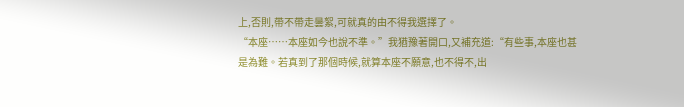上,否則,帶不帶走曇絮,可就真的由不得我選擇了。
“本座……本座如今也說不準。”我猶豫著開口,又補充道:“有些事,本座也甚是為難。若真到了那個時候,就算本座不願意,也不得不,出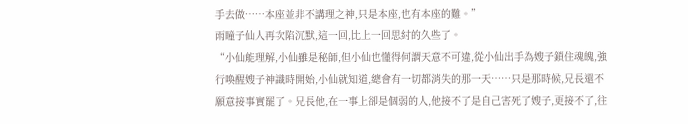手去做……本座並非不講理之神,只是本座,也有本座的難。”
雨瞳子仙人再次陷沉默,這一回,比上一回思紂的久些了。
“小仙能理解,小仙雖是秘師,但小仙也懂得何謂天意不可違,從小仙出手為嫂子鎖住魂魄,強行喚醒嫂子神識時開始,小仙就知道,總會有一切都消失的那一天……只是那時候,兄長還不願意接事實罷了。兄長他,在一事上卻是個弱的人,他接不了是自己害死了嫂子,更接不了,往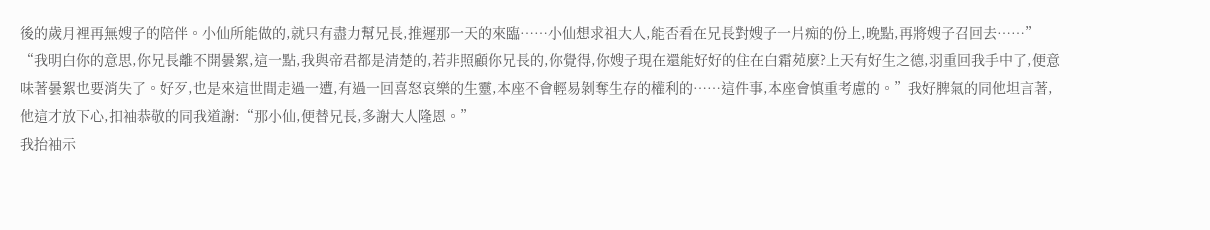後的歲月裡再無嫂子的陪伴。小仙所能做的,就只有盡力幫兄長,推遲那一天的來臨……小仙想求祖大人,能否看在兄長對嫂子一片痴的份上,晚點,再將嫂子召回去……”
“我明白你的意思,你兄長離不開曇絮,這一點,我與帝君都是清楚的,若非照顧你兄長的,你覺得,你嫂子現在還能好好的住在白霜苑麼?上天有好生之德,羽重回我手中了,便意味著曇絮也要消失了。好歹,也是來這世間走過一遭,有過一回喜怒哀樂的生靈,本座不會輕易剝奪生存的權利的……這件事,本座會慎重考慮的。”我好脾氣的同他坦言著,他這才放下心,扣袖恭敬的同我道謝:“那小仙,便替兄長,多謝大人隆恩。”
我抬袖示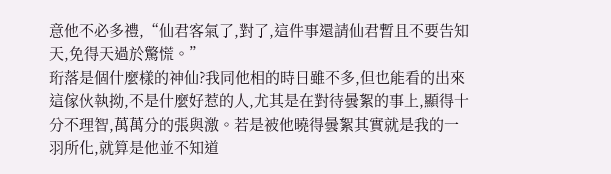意他不必多禮,“仙君客氣了,對了,這件事還請仙君暫且不要告知天,免得天過於驚慌。”
珩落是個什麼樣的神仙?我同他相的時日雖不多,但也能看的出來這傢伙執拗,不是什麼好惹的人,尤其是在對待曇絮的事上,顯得十分不理智,萬萬分的張與激。若是被他曉得曇絮其實就是我的一羽所化,就算是他並不知道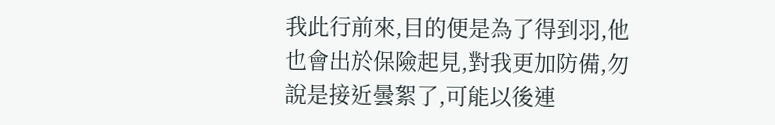我此行前來,目的便是為了得到羽,他也會出於保險起見,對我更加防備,勿說是接近曇絮了,可能以後連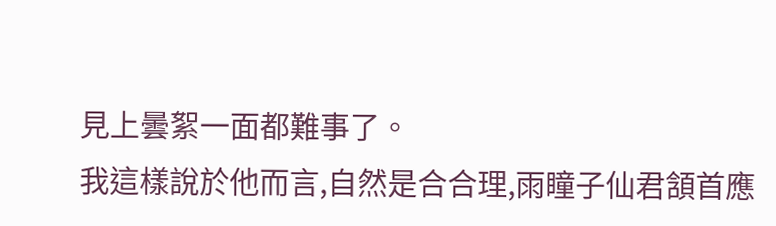見上曇絮一面都難事了。
我這樣說於他而言,自然是合合理,雨瞳子仙君頷首應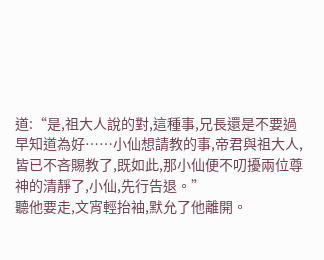道:“是,祖大人說的對,這種事,兄長還是不要過早知道為好……小仙想請教的事,帝君與祖大人,皆已不吝賜教了,既如此,那小仙便不叨擾兩位尊神的清靜了,小仙,先行告退。”
聽他要走,文宵輕抬袖,默允了他離開。